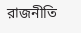রাজনীতি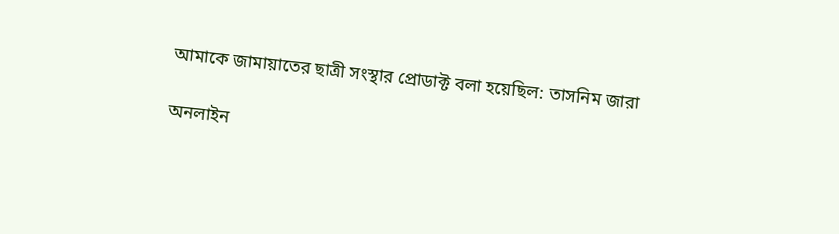আমাকে জামায়াতের ছাত্রী সংস্থার প্রোডাক্ট বলা হয়েছিল: তাসনিম জারা

অনলাইন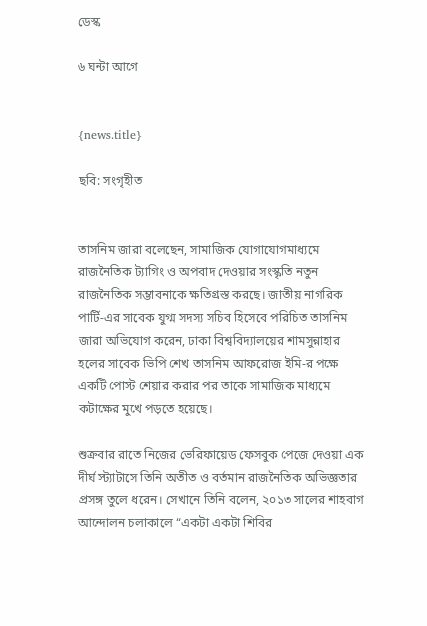ডেস্ক

৬ ঘন্টা আগে


{news.title}

ছবি: সংগৃহীত


তাসনিম জারা বলেছেন, সামাজিক যোগাযোগমাধ্যমে রাজনৈতিক ট্যাগিং ও অপবাদ দেওয়ার সংস্কৃতি নতুন রাজনৈতিক সম্ভাবনাকে ক্ষতিগ্রস্ত করছে। জাতীয় নাগরিক পার্টি-এর সাবেক যুগ্ম সদস্য সচিব হিসেবে পরিচিত তাসনিম জারা অভিযোগ করেন, ঢাকা বিশ্ববিদ্যালয়ের শামসুন্নাহার হলের সাবেক ভিপি শেখ তাসনিম আফরোজ ইমি-র পক্ষে একটি পোস্ট শেয়ার করার পর তাকে সামাজিক মাধ্যমে কটাক্ষের মুখে পড়তে হয়েছে।

শুক্রবার রাতে নিজের ভেরিফায়েড ফেসবুক পেজে দেওয়া এক দীর্ঘ স্ট্যাটাসে তিনি অতীত ও বর্তমান রাজনৈতিক অভিজ্ঞতার প্রসঙ্গ তুলে ধরেন। সেখানে তিনি বলেন, ২০১৩ সালের শাহবাগ আন্দোলন চলাকালে “একটা একটা শিবির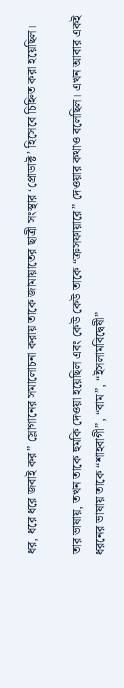ধর, ধরে ধরে জবাই কর” স্লোগানের সমালোচনা করায় তাকে জামায়াতের ছাত্রী সংস্থার ‘প্রোডাক্ট’ হিসেবে চিহ্নিত করা হয়েছিল।

তার ভাষায়, তখন তাকে হুমকি দেওয়া হয়েছিল এবং কেউ কেউ তাকে “ক্রসফায়ারে” দেওয়ার কথাও বলেছিল। এখন আবার একই ধরনের ভাষায় তাকে “শাহবাগী”, “বাম”, “ইসলামবিদ্বেষী”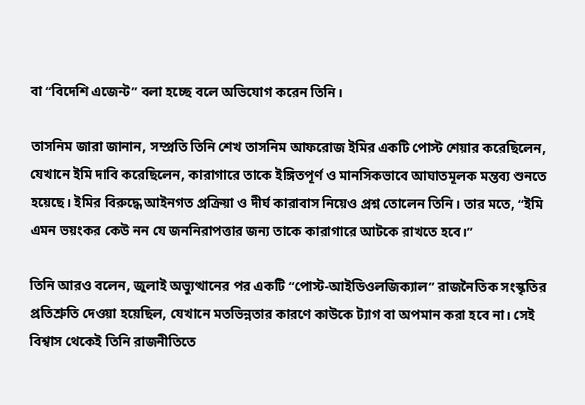বা “বিদেশি এজেন্ট” বলা হচ্ছে বলে অভিযোগ করেন তিনি।

তাসনিম জারা জানান, সম্প্রতি তিনি শেখ তাসনিম আফরোজ ইমির একটি পোস্ট শেয়ার করেছিলেন, যেখানে ইমি দাবি করেছিলেন, কারাগারে তাকে ইঙ্গিতপূর্ণ ও মানসিকভাবে আঘাতমূলক মন্তব্য শুনতে হয়েছে। ইমির বিরুদ্ধে আইনগত প্রক্রিয়া ও দীর্ঘ কারাবাস নিয়েও প্রশ্ন তোলেন তিনি। তার মতে, “ইমি এমন ভয়ংকর কেউ নন যে জননিরাপত্তার জন্য তাকে কারাগারে আটকে রাখতে হবে।”

তিনি আরও বলেন, জুলাই অভ্যুত্থানের পর একটি “পোস্ট-আইডিওলজিক্যাল” রাজনৈতিক সংস্কৃতির প্রতিশ্রুতি দেওয়া হয়েছিল, যেখানে মতভিন্নতার কারণে কাউকে ট্যাগ বা অপমান করা হবে না। সেই বিশ্বাস থেকেই তিনি রাজনীতিতে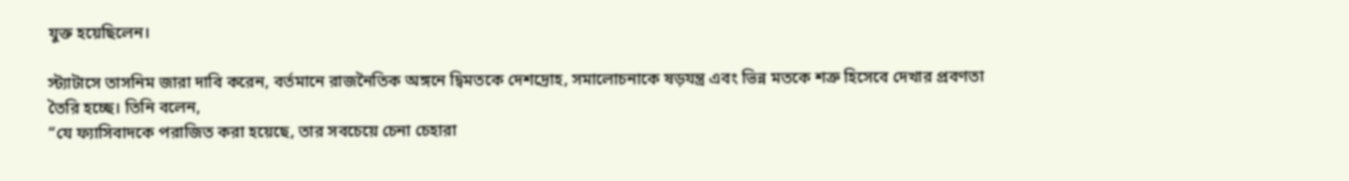যুক্ত হয়েছিলেন।

স্ট্যাটাসে তাসনিম জারা দাবি করেন, বর্তমানে রাজনৈতিক অঙ্গনে দ্বিমতকে দেশদ্রোহ, সমালোচনাকে ষড়যন্ত্র এবং ভিন্ন মতকে শত্রু হিসেবে দেখার প্রবণতা তৈরি হচ্ছে। তিনি বলেন,
“যে ফ্যাসিবাদকে পরাজিত করা হয়েছে, তার সবচেয়ে চেনা চেহারা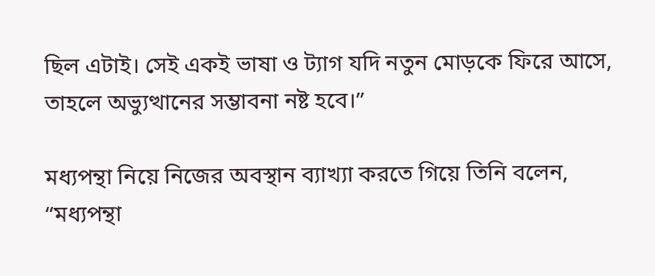ছিল এটাই। সেই একই ভাষা ও ট্যাগ যদি নতুন মোড়কে ফিরে আসে, তাহলে অভ্যুত্থানের সম্ভাবনা নষ্ট হবে।”

মধ্যপন্থা নিয়ে নিজের অবস্থান ব্যাখ্যা করতে গিয়ে তিনি বলেন,
“মধ্যপন্থা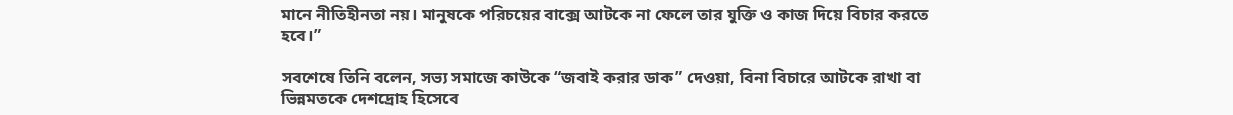মানে নীতিহীনতা নয়। মানুষকে পরিচয়ের বাক্সে আটকে না ফেলে তার যুক্তি ও কাজ দিয়ে বিচার করতে হবে।”

সবশেষে তিনি বলেন, সভ্য সমাজে কাউকে “জবাই করার ডাক” দেওয়া, বিনা বিচারে আটকে রাখা বা ভিন্নমতকে দেশদ্রোহ হিসেবে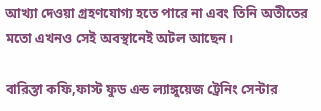আখ্যা দেওয়া গ্রহণযোগ্য হতে পারে না এবং তিনি অতীতের মতো এখনও সেই অবস্থানেই অটল আছেন।

বারিস্তা কফি,ফাস্ট ফুড এন্ড ল্যাঙ্গুয়েজ ট্রেনিং সেন্টার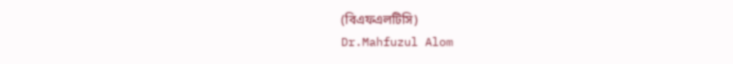(বিএফএলটিসি)
Dr.Mahfuzul Alom